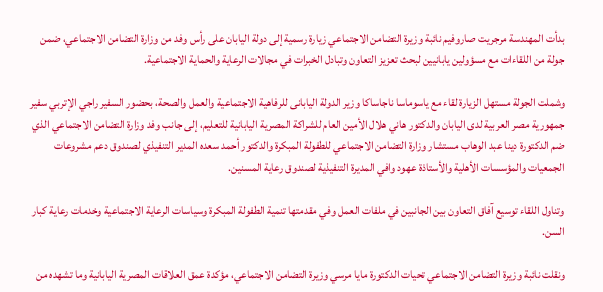بدأت المهندسة مرجريت صاروفيم نائبة وزيرة التضامن الاجتماعي زيارة رسمية إلى دولة اليابان على رأس وفد من وزارة التضامن الاجتماعي، ضمن جولة من اللقاءات مع مسؤولين يابانيين لبحث تعزيز التعاون وتبادل الخبرات في مجالات الرعاية والحماية الاجتماعية.

وشملت الجولة مستهل الزيارة لقاء مع ياسوماسا ناجاساكا وزير الدولة اليابانى للرفاهية الاجتماعية والعمل والصحة، بحضور السفير راجي الإتربي سفير جمهورية مصر العربية لدى اليابان والدكتور هاني هلال الأمين العام للشراكة المصرية اليابانية للتعليم، إلى جانب وفد وزارة التضامن الاجتماعي الذي ضم الدكتورة دينا عبد الوهاب مستشار وزارة التضامن الاجتماعي للطفولة المبكرة والدكتور أحمد سعده المدير التنفيذي لصندوق دعم مشروعات الجمعيات والمؤسسات الأهلية والأستاذة عهود وافي المديرة التنفيذية لصندوق رعاية المسنين.

وتناول اللقاء توسيع آفاق التعاون بين الجانبين في ملفات العمل وفي مقدمتها تنمية الطفولة المبكرة وسياسات الرعاية الاجتماعية وخدمات رعاية كبار السن.

ونقلت نائبة وزيرة التضامن الاجتماعي تحيات الدكتورة مايا مرسي وزيرة التضامن الاجتماعي، مؤكدة عمق العلاقات المصرية اليابانية وما تشهده من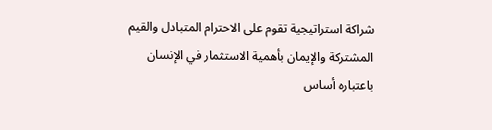شراكة استراتيجية تقوم على الاحترام المتبادل والقيم المشتركة والإيمان بأهمية الاستثمار في الإنسان باعتباره أساس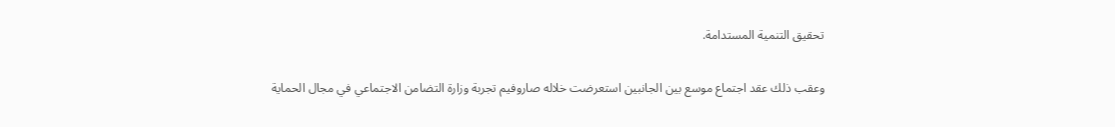تحقيق التنمية المستدامة.

وعقب ذلك عقد اجتماع موسع بين الجانبين استعرضت خلاله صاروفيم تجربة وزارة التضامن الاجتماعي في مجال الحماية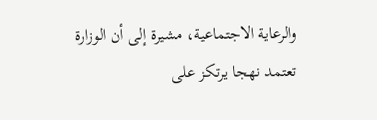والرعاية الاجتماعية، مشيرة إلى أن الوزارة تعتمد نهجا يرتكز على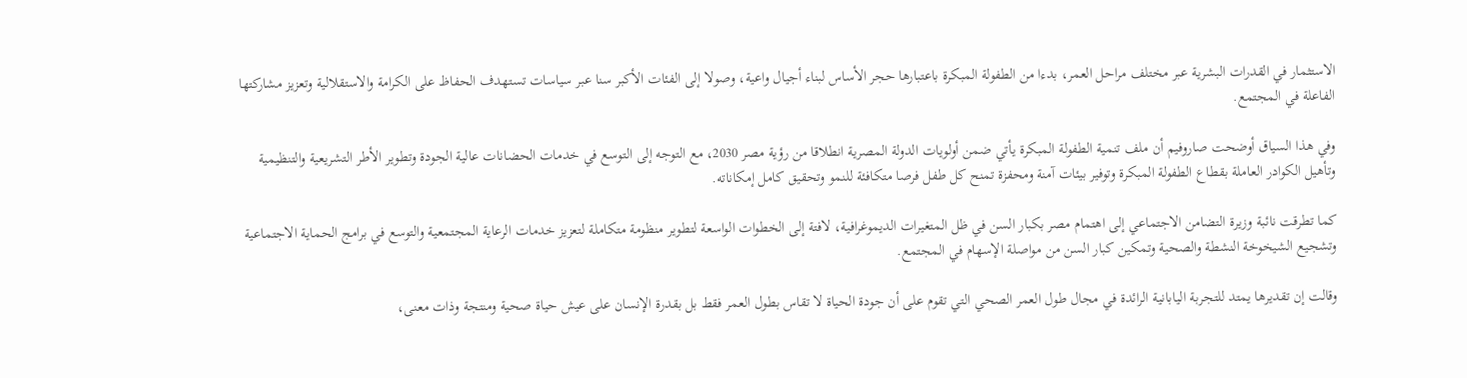الاستثمار في القدرات البشرية عبر مختلف مراحل العمر، بدءا من الطفولة المبكرة باعتبارها حجر الأساس لبناء أجيال واعية، وصولا إلى الفئات الأكبر سنا عبر سياسات تستهدف الحفاظ على الكرامة والاستقلالية وتعزيز مشاركتها الفاعلة في المجتمع.

وفي هذا السياق أوضحت صاروفيم أن ملف تنمية الطفولة المبكرة يأتي ضمن أولويات الدولة المصرية انطلاقا من رؤية مصر 2030، مع التوجه إلى التوسع في خدمات الحضانات عالية الجودة وتطوير الأطر التشريعية والتنظيمية وتأهيل الكوادر العاملة بقطاع الطفولة المبكرة وتوفير بيئات آمنة ومحفزة تمنح كل طفل فرصا متكافئة للنمو وتحقيق كامل إمكاناته.

كما تطرقت نائبة وزيرة التضامن الاجتماعي إلى اهتمام مصر بكبار السن في ظل المتغيرات الديموغرافية، لافتة إلى الخطوات الواسعة لتطوير منظومة متكاملة لتعزيز خدمات الرعاية المجتمعية والتوسع في برامج الحماية الاجتماعية وتشجيع الشيخوخة النشطة والصحية وتمكين كبار السن من مواصلة الإسهام في المجتمع.

وقالت إن تقديرها يمتد للتجربة اليابانية الرائدة في مجال طول العمر الصحي التي تقوم على أن جودة الحياة لا تقاس بطول العمر فقط بل بقدرة الإنسان على عيش حياة صحية ومنتجة وذات معنى،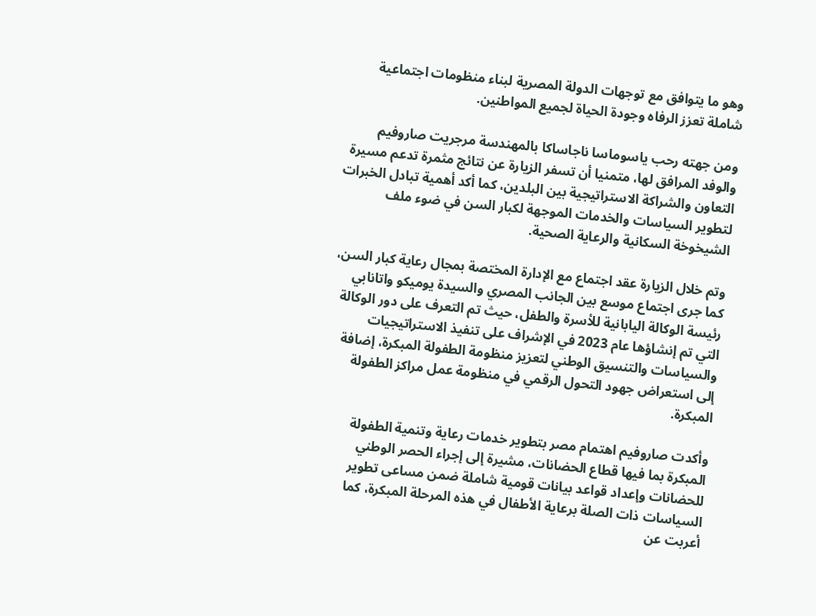وهو ما يتوافق مع توجهات الدولة المصرية لبناء منظومات اجتماعية شاملة تعزز الرفاه وجودة الحياة لجميع المواطنين.

ومن جهته رحب ياسوماسا ناجاساكا بالمهندسة مرجريت صاروفيم والوفد المرافق لها، متمنيا أن تسفر الزيارة عن نتائج مثمرة تدعم مسيرة التعاون والشراكة الاستراتيجية بين البلدين، كما أكد أهمية تبادل الخبرات لتطوير السياسات والخدمات الموجهة لكبار السن في ضوء ملف الشيخوخة السكانية والرعاية الصحية.

وتم خلال الزيارة عقد اجتماع مع الإدارة المختصة بمجال رعاية كبار السن، كما جرى اجتماع موسع بين الجانب المصري والسيدة يوميكو واتانابي رئيسة الوكالة اليابانية للأسرة والطفل، حيث تم التعرف على دور الوكالة التي تم إنشاؤها عام 2023 في الإشراف على تنفيذ الاستراتيجيات والسياسات والتنسيق الوطني لتعزيز منظومة الطفولة المبكرة، إضافة إلى استعراض جهود التحول الرقمي في منظومة عمل مراكز الطفولة المبكرة.

وأكدت صاروفيم اهتمام مصر بتطوير خدمات رعاية وتنمية الطفولة المبكرة بما فيها قطاع الحضانات، مشيرة إلى إجراء الحصر الوطني للحضانات وإعداد قواعد بيانات قومية شاملة ضمن مساعى تطوير السياسات ذات الصلة برعاية الأطفال في هذه المرحلة المبكرة، كما أعربت عن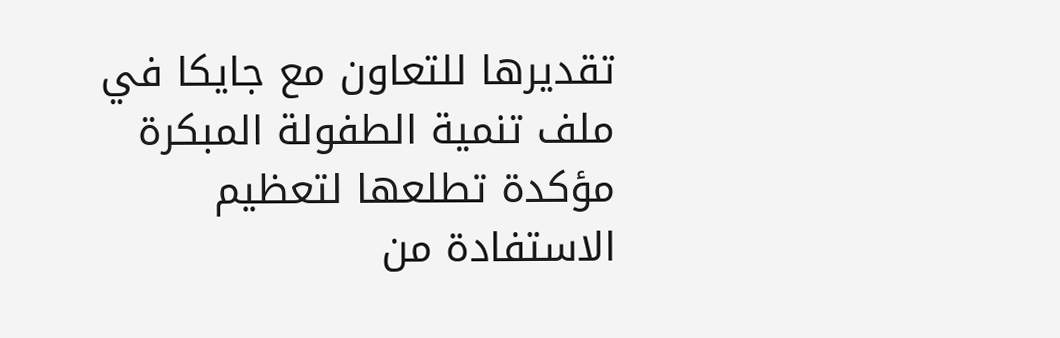تقديرها للتعاون مع جايكا في ملف تنمية الطفولة المبكرة مؤكدة تطلعها لتعظيم الاستفادة من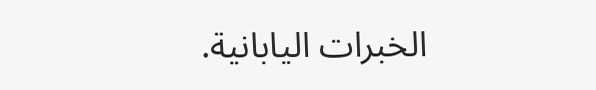الخبرات اليابانية.